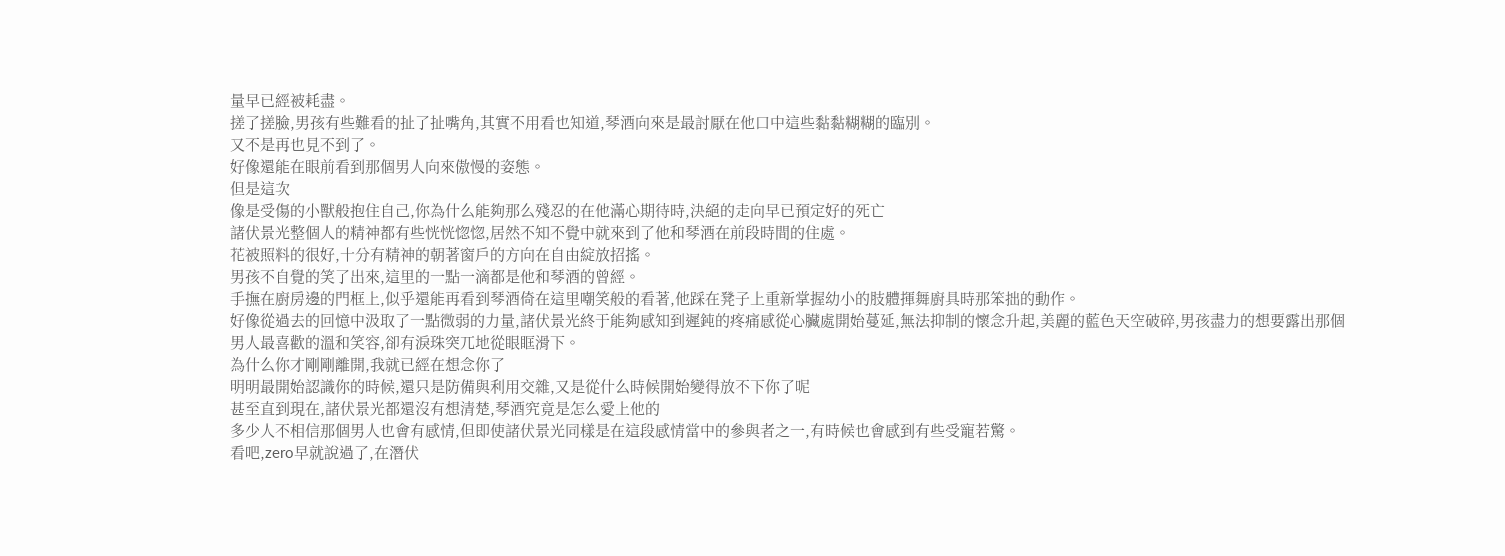量早已經被耗盡。
搓了搓臉,男孩有些難看的扯了扯嘴角,其實不用看也知道,琴酒向來是最討厭在他口中這些黏黏糊糊的臨別。
又不是再也見不到了。
好像還能在眼前看到那個男人向來傲慢的姿態。
但是這次
像是受傷的小獸般抱住自己,你為什么能夠那么殘忍的在他滿心期待時,決絕的走向早已預定好的死亡
諸伏景光整個人的精神都有些恍恍惚惚,居然不知不覺中就來到了他和琴酒在前段時間的住處。
花被照料的很好,十分有精神的朝著窗戶的方向在自由綻放招搖。
男孩不自覺的笑了出來,這里的一點一滴都是他和琴酒的曾經。
手撫在廚房邊的門框上,似乎還能再看到琴酒倚在這里嘲笑般的看著,他踩在凳子上重新掌握幼小的肢體揮舞廚具時那笨拙的動作。
好像從過去的回憶中汲取了一點微弱的力量,諸伏景光終于能夠感知到遲鈍的疼痛感從心臟處開始蔓延,無法抑制的懷念升起,美麗的藍色天空破碎,男孩盡力的想要露出那個男人最喜歡的溫和笑容,卻有淚珠突兀地從眼眶滑下。
為什么你才剛剛離開,我就已經在想念你了
明明最開始認識你的時候,還只是防備與利用交雜,又是從什么時候開始變得放不下你了呢
甚至直到現在,諸伏景光都還沒有想清楚,琴酒究竟是怎么愛上他的
多少人不相信那個男人也會有感情,但即使諸伏景光同樣是在這段感情當中的參與者之一,有時候也會感到有些受寵若驚。
看吧,zero早就說過了,在潛伏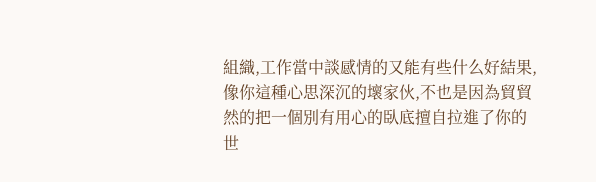組織,工作當中談感情的又能有些什么好結果,像你這種心思深沉的壞家伙,不也是因為貿貿然的把一個別有用心的臥底擅自拉進了你的世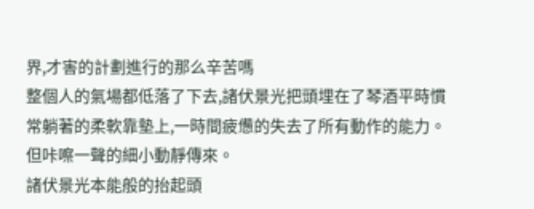界,才害的計劃進行的那么辛苦嗎
整個人的氣場都低落了下去,諸伏景光把頭埋在了琴酒平時慣常躺著的柔軟靠墊上,一時間疲憊的失去了所有動作的能力。
但咔嚓一聲的細小動靜傳來。
諸伏景光本能般的抬起頭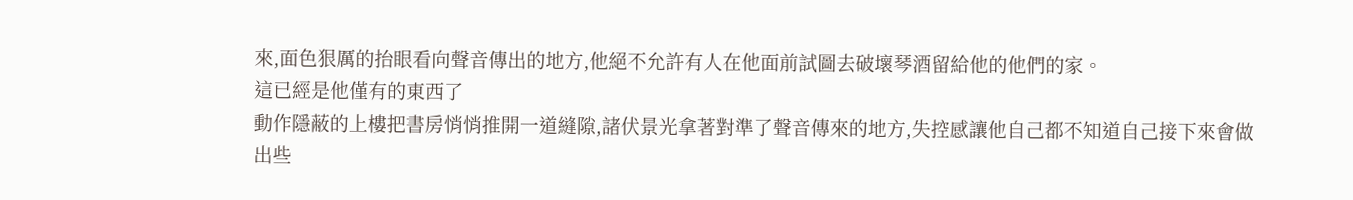來,面色狠厲的抬眼看向聲音傳出的地方,他絕不允許有人在他面前試圖去破壞琴酒留給他的他們的家。
這已經是他僅有的東西了
動作隱蔽的上樓把書房悄悄推開一道縫隙,諸伏景光拿著對準了聲音傳來的地方,失控感讓他自己都不知道自己接下來會做出些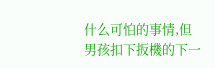什么可怕的事情,但男孩扣下扳機的下一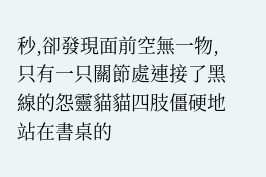秒,卻發現面前空無一物,只有一只關節處連接了黑線的怨靈貓貓四肢僵硬地站在書桌的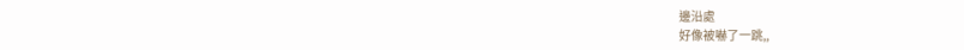邊沿處
好像被嚇了一跳,,